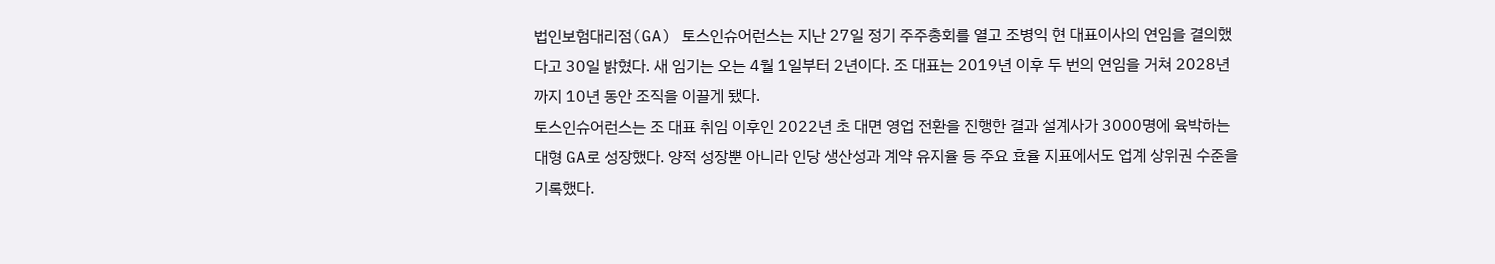법인보험대리점(GA) 토스인슈어런스는 지난 27일 정기 주주총회를 열고 조병익 현 대표이사의 연임을 결의했다고 30일 밝혔다. 새 임기는 오는 4월 1일부터 2년이다. 조 대표는 2019년 이후 두 번의 연임을 거쳐 2028년까지 10년 동안 조직을 이끌게 됐다.
토스인슈어런스는 조 대표 취임 이후인 2022년 초 대면 영업 전환을 진행한 결과 설계사가 3000명에 육박하는 대형 GA로 성장했다. 양적 성장뿐 아니라 인당 생산성과 계약 유지율 등 주요 효율 지표에서도 업계 상위권 수준을 기록했다.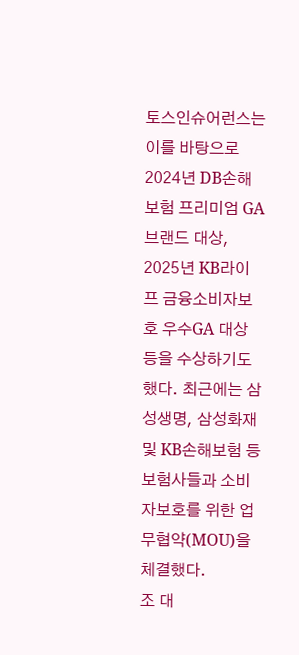토스인슈어런스는 이를 바탕으로 2024년 DB손해보험 프리미엄 GA 브랜드 대상, 2025년 KB라이프 금융소비자보호 우수GA 대상 등을 수상하기도 했다. 최근에는 삼성생명, 삼성화재 및 KB손해보험 등 보험사들과 소비자보호를 위한 업무협약(MOU)을 체결했다.
조 대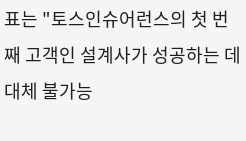표는 "토스인슈어런스의 첫 번째 고객인 설계사가 성공하는 데 대체 불가능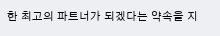한 최고의 파트너가 되겠다는 약속을 지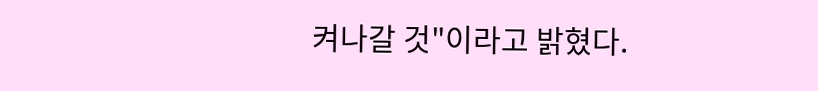켜나갈 것"이라고 밝혔다.